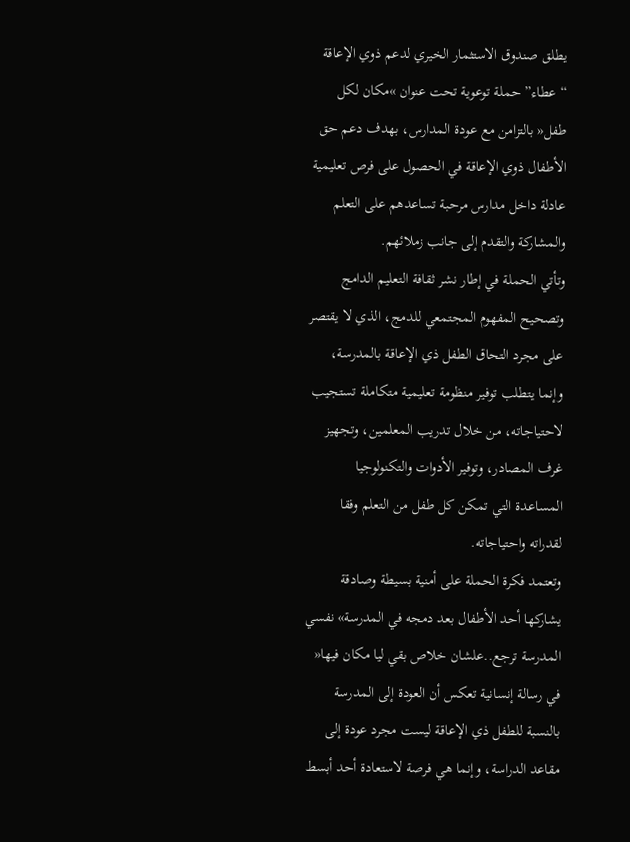يطلق صندوق الاستثمار الخيري لدعم ذوي الإعاقة “عطاء” حملة توعوية تحت عنوان »مكان لكل طفل« بالتزامن مع عودة المدارس، بهدف دعم حق الأطفال ذوي الإعاقة في الحصول على فرص تعليمية عادلة داخل مدارس مرحبة تساعدهم على التعلم والمشاركة والتقدم إلى جانب زملائهم.
وتأتي الحملة في إطار نشر ثقافة التعليم الدامج وتصحيح المفهوم المجتمعي للدمج، الذي لا يقتصر على مجرد التحاق الطفل ذي الإعاقة بالمدرسة، وإنما يتطلب توفير منظومة تعليمية متكاملة تستجيب لاحتياجاته، من خلال تدريب المعلمين، وتجهيز غرف المصادر، وتوفير الأدوات والتكنولوجيا المساعدة التي تمكن كل طفل من التعلم وفقا لقدراته واحتياجاته.
وتعتمد فكرة الحملة على أمنية بسيطة وصادقة يشاركها أحد الأطفال بعد دمجه في المدرسة» نفسي المدرسة ترجع..علشان خلاص بقي ليا مكان فيها« في رسالة إنسانية تعكس أن العودة إلى المدرسة بالنسبة للطفل ذي الإعاقة ليست مجرد عودة إلى مقاعد الدراسة، وإنما هي فرصة لاستعادة أحد أبسط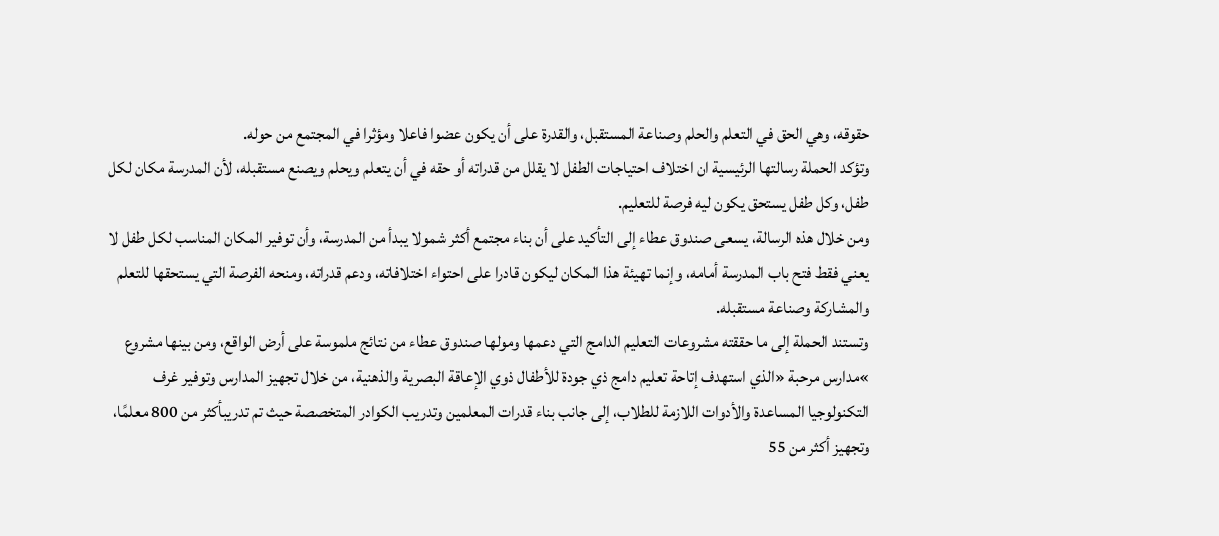حقوقه، وهي الحق في التعلم والحلم وصناعة المستقبل، والقدرة على أن يكون عضوا فاعلا ومؤثرا في المجتمع من حوله.
وتؤكد الحملة رسالتها الرئيسية ان اختلاف احتياجات الطفل لا يقلل من قدراته أو حقه في أن يتعلم ويحلم ويصنع مستقبله، لأن المدرسة مكان لكل طفل، وكل طفل يستحق يكون ليه فرصة للتعليم.
ومن خلال هذه الرسالة، يسعى صندوق عطاء إلى التأكيد على أن بناء مجتمع أكثر شمولا يبدأ من المدرسة، وأن توفير المكان المناسب لكل طفل لا يعني فقط فتح باب المدرسة أمامه، وإنما تهيئة هذا المكان ليكون قادرا على احتواء اختلافاته، ودعم قدراته، ومنحه الفرصة التي يستحقها للتعلم والمشاركة وصناعة مستقبله.
وتستند الحملة إلى ما حققته مشروعات التعليم الدامج التي دعمها ومولها صندوق عطاء من نتائج ملموسة على أرض الواقع، ومن بينها مشروع »مدارس مرحبة «الذي استهدف إتاحة تعليم دامج ذي جودة للأطفال ذوي الإعاقة البصرية والذهنية، من خلال تجهيز المدارس وتوفير غرف التكنولوجيا المساعدة والأدوات اللازمة للطلاب، إلى جانب بناء قدرات المعلمين وتدريب الكوادر المتخصصة حيث تم تدريبأكثر من 800 معلمًا، وتجهيز أكثر من 55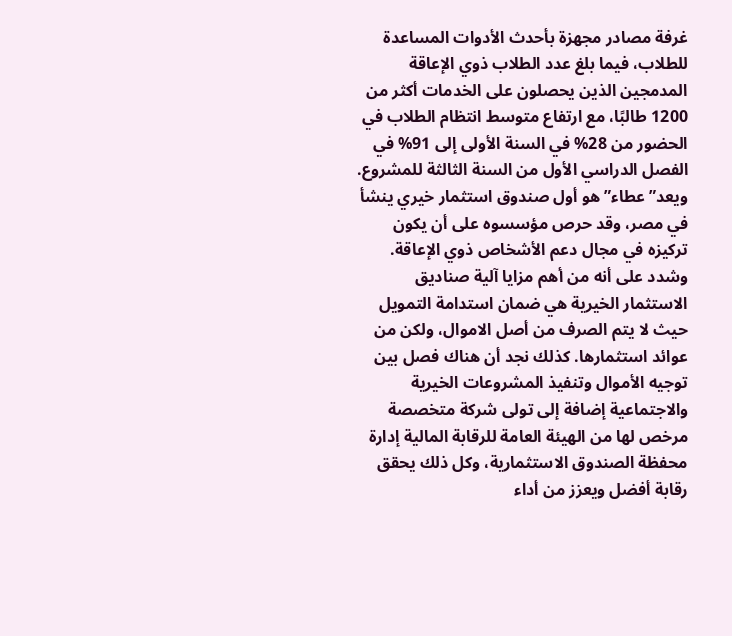غرفة مصادر مجهزة بأحدث الأدوات المساعدة للطلاب، فيما بلغ عدد الطلاب ذوي الإعاقة المدمجين الذين يحصلون على الخدمات أكثر من 1200 طالبًا، مع ارتفاع متوسط انتظام الطلاب في الحضور من 28% في السنة الأولى إلى 91% في الفصل الدراسي الأول من السنة الثالثة للمشروع.
ويعد”عطاء” هو أول صندوق استثمار خيري ينشأ في مصر، وقد حرص مؤسسوه على أن يكون تركيزه في مجال دعم الأشخاص ذوي الإعاقة. وشدد على أنه من أهم مزايا آلية صناديق الاستثمار الخيرية هي ضمان استدامة التمويل حيث لا يتم الصرف من أصل الاموال، ولكن من عوائد استثمارها. كذلك نجد أن هناك فصل بين توجيه الأموال وتنفيذ المشروعات الخيرية والاجتماعية إضافة إلى تولى شركة متخصصة مرخص لها من الهيئة العامة للرقابة المالية إدارة محفظة الصندوق الاستثمارية، وكل ذلك يحقق رقابة أفضل ويعزز من أداء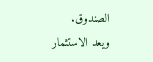الصندوق.
ويعد الاستثمار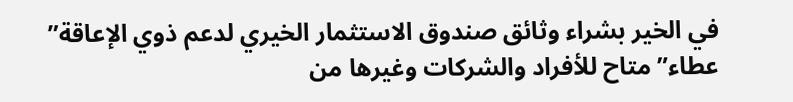في الخير بشراء وثائق صندوق الاستثمار الخيري لدعم ذوي الإعاقة” عطاء” متاح للأفراد والشركات وغيرها من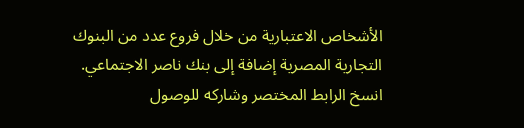الأشخاص الاعتبارية من خلال فروع عدد من البنوك التجارية المصرية إضافة إلى بنك ناصر الاجتماعي.
انسخ الرابط المختصر وشاركه للوصول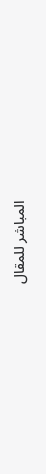المباشر للمقال